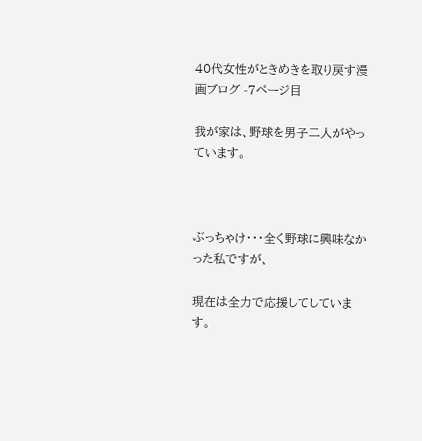40代女性がときめきを取り戻す漫画ブログ -7ページ目

我が家は、野球を男子二人がやっています。



ぶっちゃけ・・・全く野球に興味なかった私ですが、

現在は全力で応援してしています。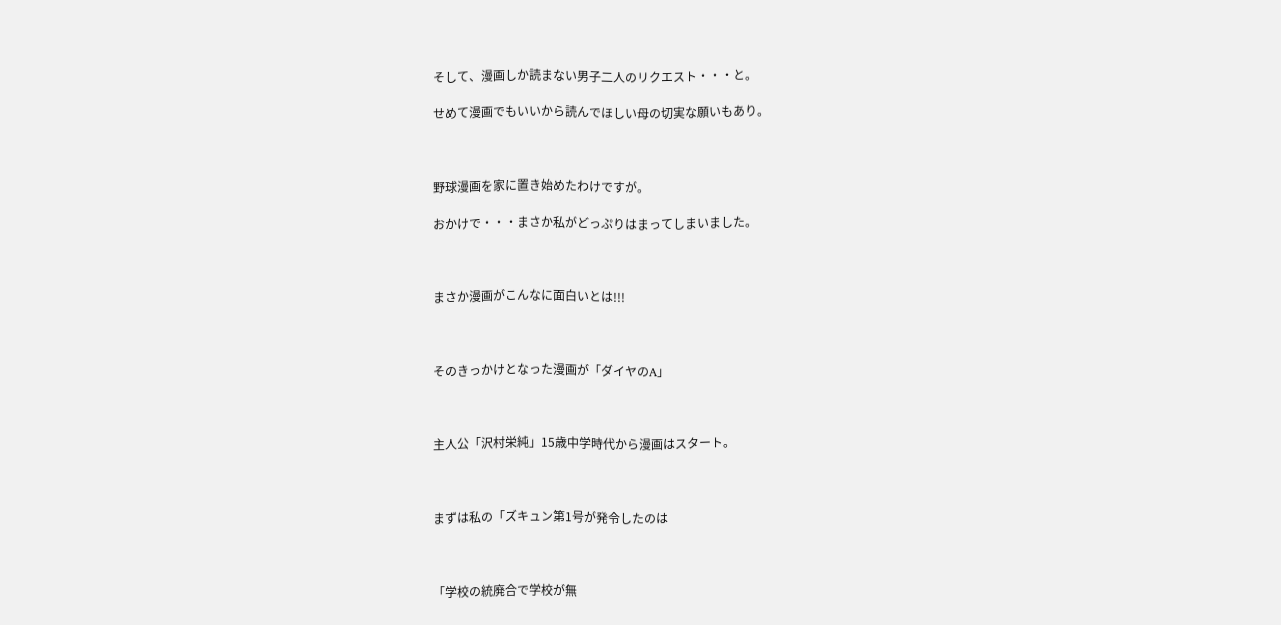そして、漫画しか読まない男子二人のリクエスト・・・と。

せめて漫画でもいいから読んでほしい母の切実な願いもあり。



野球漫画を家に置き始めたわけですが。

おかけで・・・まさか私がどっぷりはまってしまいました。



まさか漫画がこんなに面白いとは!!!



そのきっかけとなった漫画が「ダイヤのA」



主人公「沢村栄純」15歳中学時代から漫画はスタート。



まずは私の「ズキュン第1号が発令したのは



「学校の統廃合で学校が無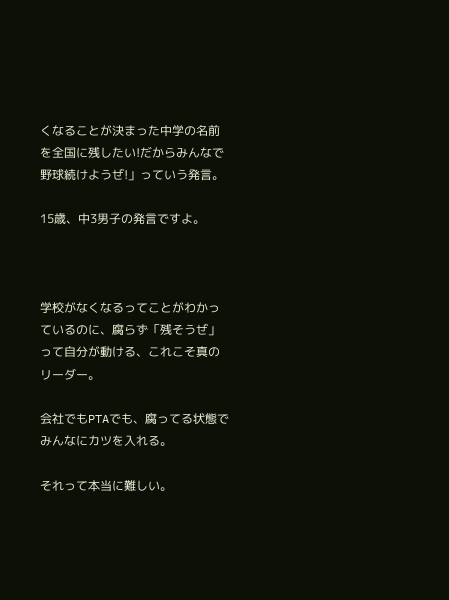くなることが決まった中学の名前を全国に残したい!だからみんなで野球続けようぜ!」っていう発言。

15歳、中3男子の発言ですよ。



学校がなくなるってことがわかっているのに、腐らず「残そうぜ」って自分が動ける、これこそ真のリーダー。

会社でもPTAでも、腐ってる状態でみんなにカツを入れる。

それって本当に難しい。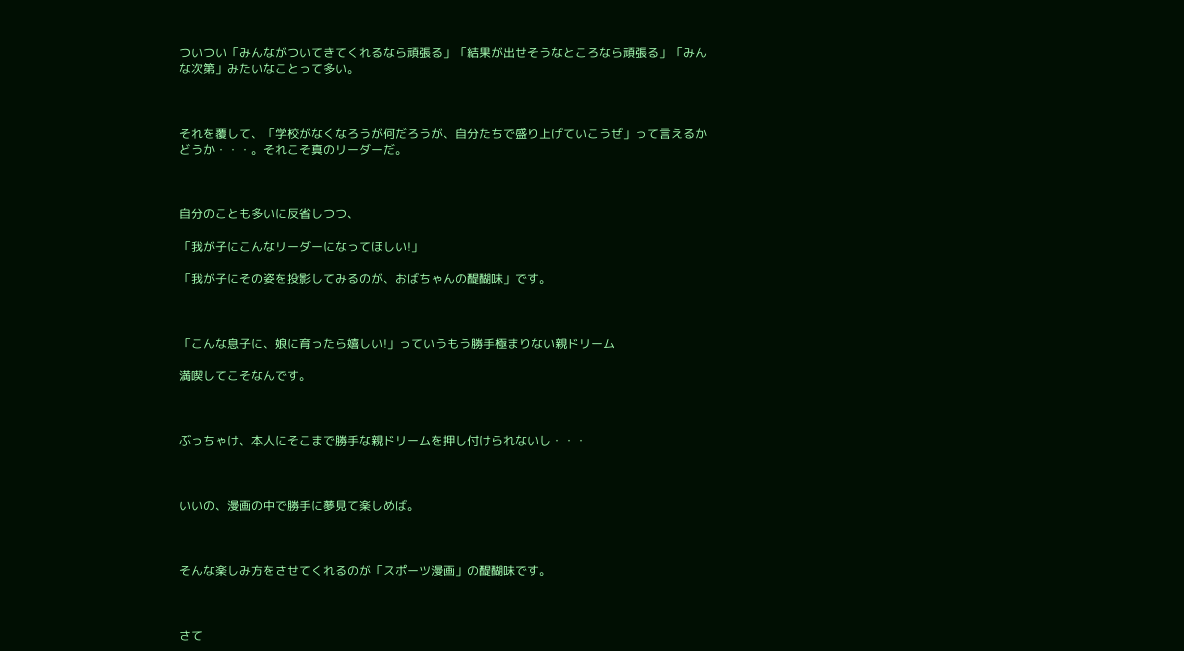ついつい「みんながついてきてくれるなら頑張る」「結果が出せそうなところなら頑張る」「みんな次第」みたいなことって多い。



それを覆して、「学校がなくなろうが何だろうが、自分たちで盛り上げていこうぜ」って言えるかどうか・・・。それこそ真のリーダーだ。



自分のことも多いに反省しつつ、

「我が子にこんなリーダーになってほしい!」

「我が子にその姿を投影してみるのが、おばちゃんの醍醐味」です。



「こんな息子に、娘に育ったら嬉しい!」っていうもう勝手極まりない親ドリーム

満喫してこそなんです。



ぶっちゃけ、本人にそこまで勝手な親ドリームを押し付けられないし・・・



いいの、漫画の中で勝手に夢見て楽しめば。



そんな楽しみ方をさせてくれるのが「スポーツ漫画」の醍醐味です。



さて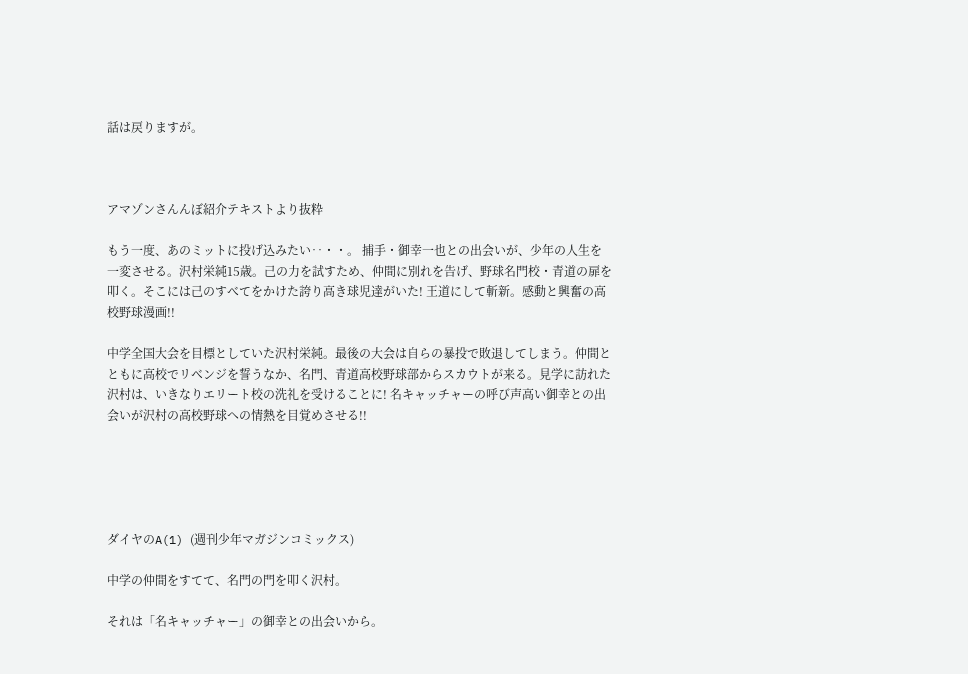話は戻りますが。



アマゾンさんんぼ紹介テキストより抜粋

もう一度、あのミットに投げ込みたい‥・・。 捕手・御幸一也との出会いが、少年の人生を一変させる。沢村栄純15歳。己の力を試すため、仲間に別れを告げ、野球名門校・青道の扉を叩く。そこには己のすべてをかけた誇り高き球児達がいた! 王道にして斬新。感動と興奮の高校野球漫画!!

中学全国大会を目標としていた沢村栄純。最後の大会は自らの暴投で敗退してしまう。仲間とともに高校でリベンジを誓うなか、名門、青道高校野球部からスカウトが来る。見学に訪れた沢村は、いきなりエリート校の洗礼を受けることに! 名キャッチャーの呼び声高い御幸との出会いが沢村の高校野球への情熱を目覚めさせる!!





ダイヤのA(1) (週刊少年マガジンコミックス)

中学の仲間をすてて、名門の門を叩く沢村。

それは「名キャッチャー」の御幸との出会いから。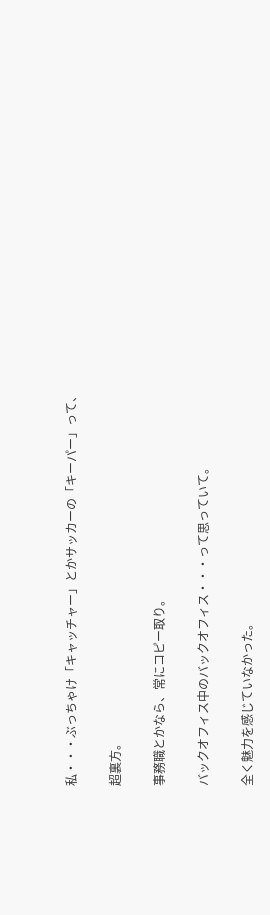私・・・ぶっちゃけ「キャッチャー」とかサッカーの「キーパー」って、

超裏方。

事務職とかなら、常にコピー取り。

バックオフィス中のバックオフィス・・・って思っていて。

全く魅力を感じていなかった。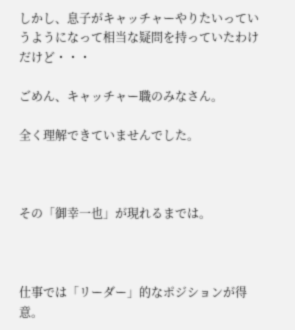しかし、息子がキャッチャーやりたいっていうようになって相当な疑問を持っていたわけだけど・・・

ごめん、キャッチャー職のみなさん。

全く理解できていませんでした。



その「御幸一也」が現れるまでは。



仕事では「リーダー」的なポジションが得意。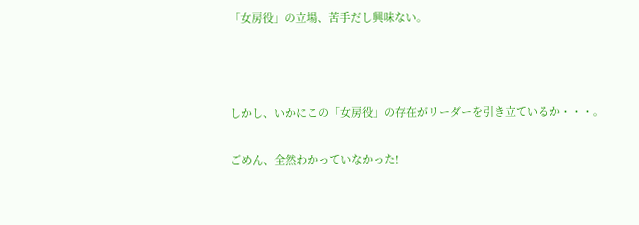「女房役」の立場、苦手だし興味ない。



しかし、いかにこの「女房役」の存在がリーダーを引き立ているか・・・。

ごめん、全然わかっていなかった!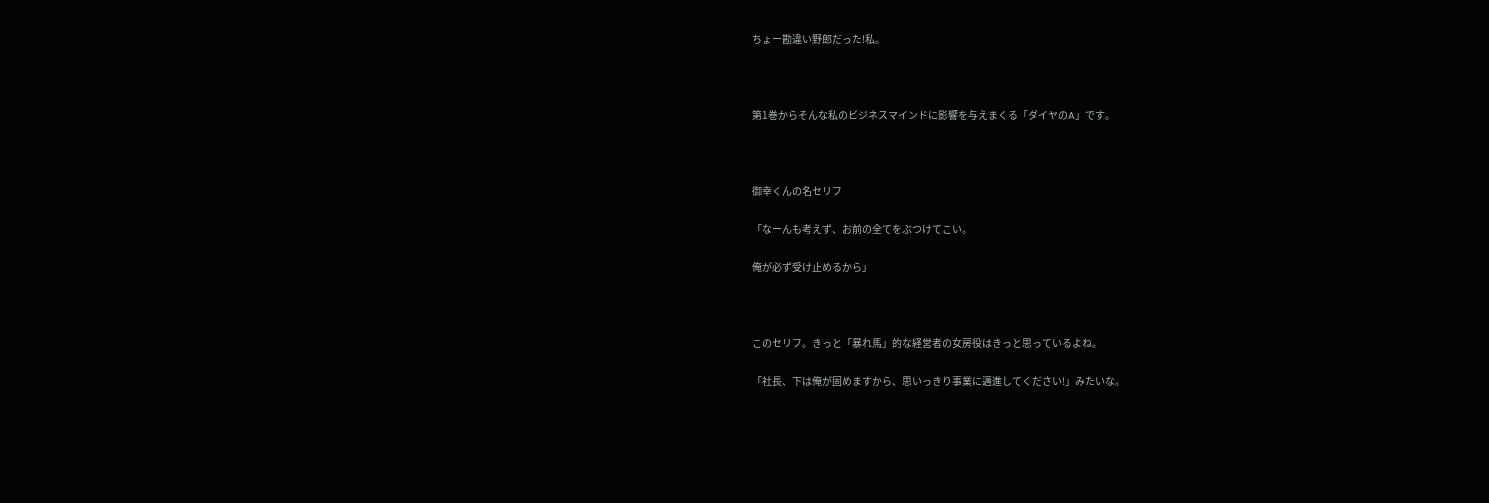ちょー勘違い野郎だった!私。



第1巻からそんな私のビジネスマインドに影響を与えまくる「ダイヤのA」です。



御幸くんの名セリフ

「なーんも考えず、お前の全てをぶつけてこい。

俺が必ず受け止めるから」



このセリフ。きっと「暴れ馬」的な経営者の女房役はきっと思っているよね。

「社長、下は俺が固めますから、思いっきり事業に邁進してください!」みたいな。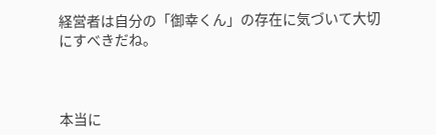経営者は自分の「御幸くん」の存在に気づいて大切にすべきだね。



本当に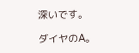深いです。

ダイヤのA。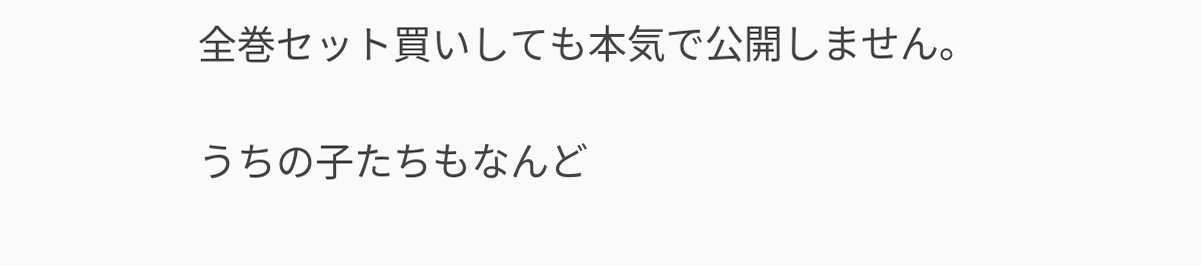全巻セット買いしても本気で公開しません。

うちの子たちもなんど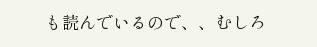も読んでいるので、、むしろ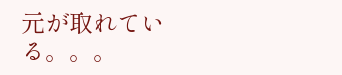元が取れている。。。